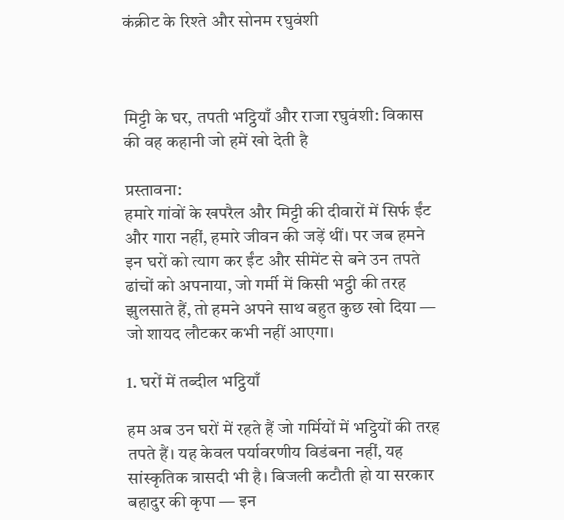कंक्रीट के रिश्ते और सोनम रघुवंशी



मिट्टी के घर, तपती भट्ठियाँ और राजा रघुवंशी: विकास की वह कहानी जो हमें खो देती है

प्रस्तावना:
हमारे गांवों के खपरैल और मिट्टी की दीवारों में सिर्फ ईंट और गारा नहीं, हमारे जीवन की जड़ें थीं। पर जब हमने इन घरों को त्याग कर ईंट और सीमेंट से बने उन तपते ढांचों को अपनाया, जो गर्मी में किसी भट्ठी की तरह झुलसाते हैं, तो हमने अपने साथ बहुत कुछ खो दिया — जो शायद लौटकर कभी नहीं आएगा।

1. घरों में तब्दील भट्ठियाँ

हम अब उन घरों में रहते हैं जो गर्मियों में भट्ठियों की तरह तपते हैं। यह केवल पर्यावरणीय विडंबना नहीं, यह सांस्कृतिक त्रासदी भी है। बिजली कटौती हो या सरकार बहादुर की कृपा — इन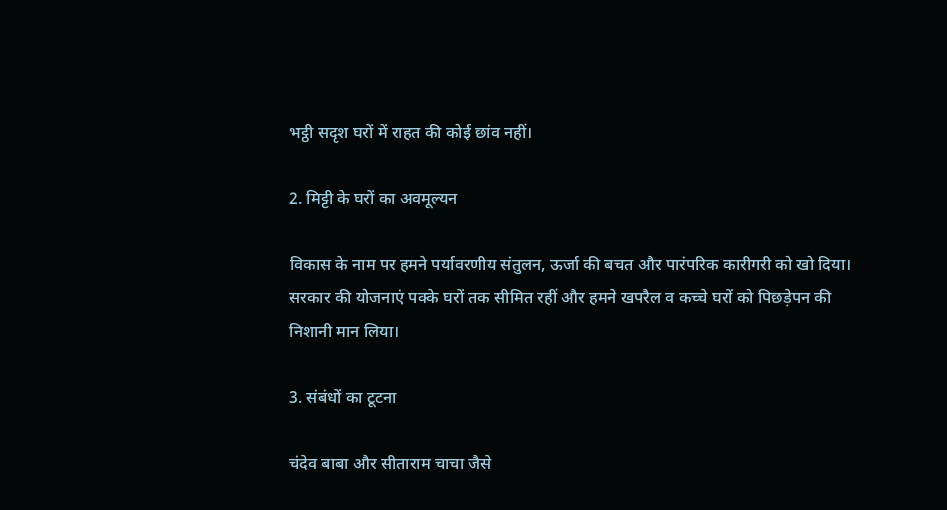भट्ठी सदृश घरों में राहत की कोई छांव नहीं।

2. मिट्टी के घरों का अवमूल्यन

विकास के नाम पर हमने पर्यावरणीय संतुलन, ऊर्जा की बचत और पारंपरिक कारीगरी को खो दिया। सरकार की योजनाएं पक्के घरों तक सीमित रहीं और हमने खपरैल व कच्चे घरों को पिछड़ेपन की निशानी मान लिया।

3. संबंधों का टूटना

चंदेव बाबा और सीताराम चाचा जैसे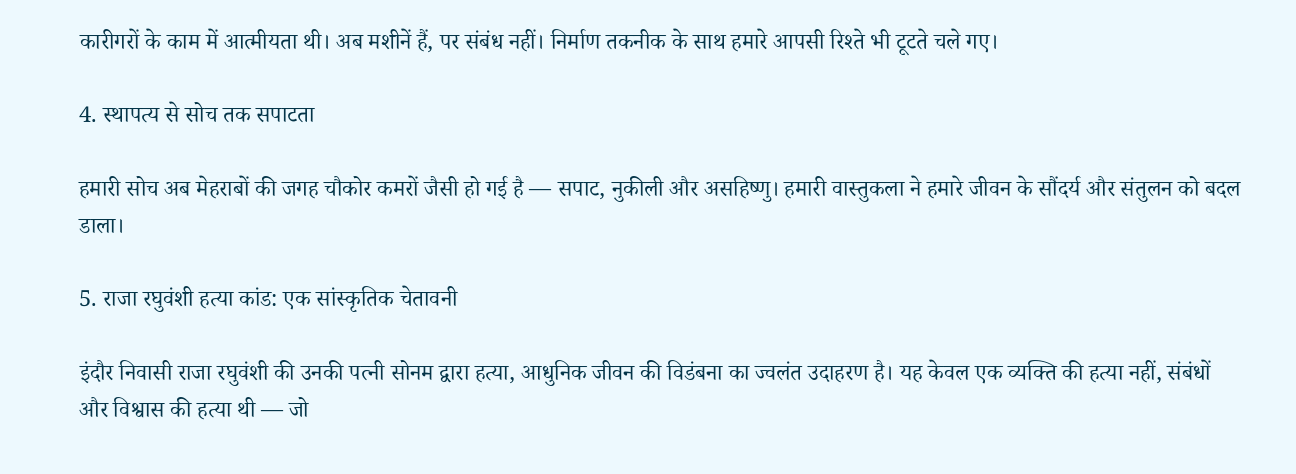कारीगरों के काम में आत्मीयता थी। अब मशीनें हैं, पर संबंध नहीं। निर्माण तकनीक के साथ हमारे आपसी रिश्ते भी टूटते चले गए।

4. स्थापत्य से सोच तक सपाटता

हमारी सोच अब मेहराबों की जगह चौकोर कमरों जैसी हो गई है — सपाट, नुकीली और असहिष्णु। हमारी वास्तुकला ने हमारे जीवन के सौंदर्य और संतुलन को बदल डाला।

5. राजा रघुवंशी हत्या कांड: एक सांस्कृतिक चेतावनी

इंदौर निवासी राजा रघुवंशी की उनकी पत्नी सोनम द्वारा हत्या, आधुनिक जीवन की विडंबना का ज्वलंत उदाहरण है। यह केवल एक व्यक्ति की हत्या नहीं, संबंधों और विश्वास की हत्या थी — जो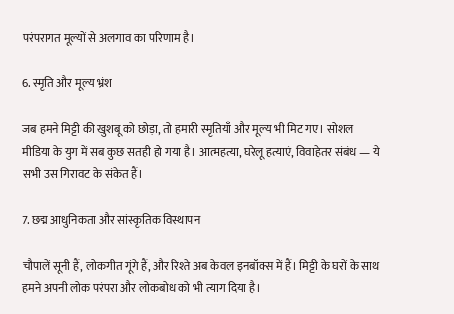परंपरागत मूल्यों से अलगाव का परिणाम है।

6. स्मृति और मूल्य भ्रंश

जब हमने मिट्टी की खुशबू को छोड़ा, तो हमारी स्मृतियाँ और मूल्य भी मिट गए। सोशल मीडिया के युग में सब कुछ सतही हो गया है। आत्महत्या, घरेलू हत्याएं, विवाहेतर संबंध — ये सभी उस गिरावट के संकेत हैं।

7. छद्म आधुनिकता और सांस्कृतिक विस्थापन

चौपालें सूनी हैं, लोकगीत गूंगे हैं, और रिश्ते अब केवल इनबॉक्स में हैं। मिट्टी के घरों के साथ हमने अपनी लोक परंपरा और लोकबोध को भी त्याग दिया है।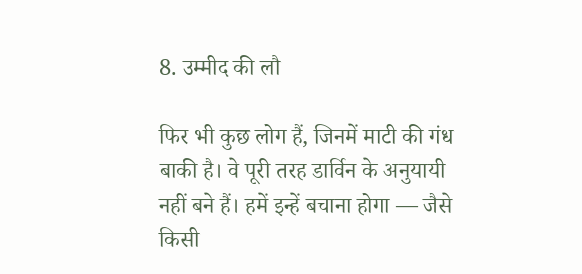8. उम्मीद की लौ

फिर भी कुछ लोग हैं, जिनमें माटी की गंध बाकी है। वे पूरी तरह डार्विन के अनुयायी नहीं बने हैं। हमें इन्हें बचाना होगा — जैसे किसी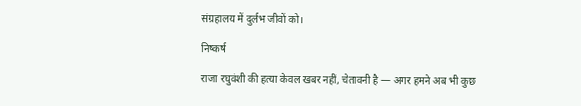संग्रहालय में दुर्लभ जीवों को।

निष्कर्ष

राजा रघुवंशी की हत्या केवल खबर नहीं, चेतावनी है — अगर हमने अब भी कुछ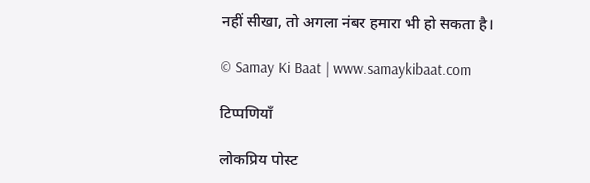नहीं सीखा, तो अगला नंबर हमारा भी हो सकता है।

© Samay Ki Baat | www.samaykibaat.com

टिप्पणियाँ

लोकप्रिय पोस्ट